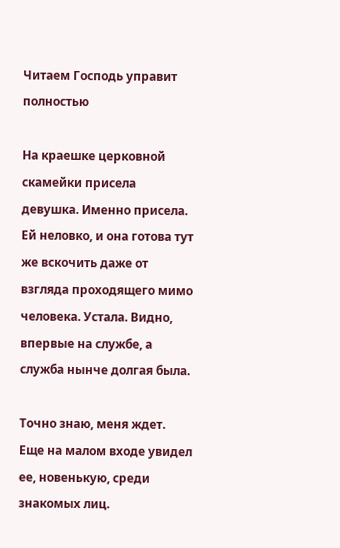Читаем Господь управит полностью

На краешке церковной скамейки присела девушка. Именно присела. Ей неловко, и она готова тут же вскочить даже от взгляда проходящего мимо человека. Устала. Видно, впервые на службе, а служба нынче долгая была.

Точно знаю, меня ждет. Еще на малом входе увидел ее, новенькую, среди знакомых лиц.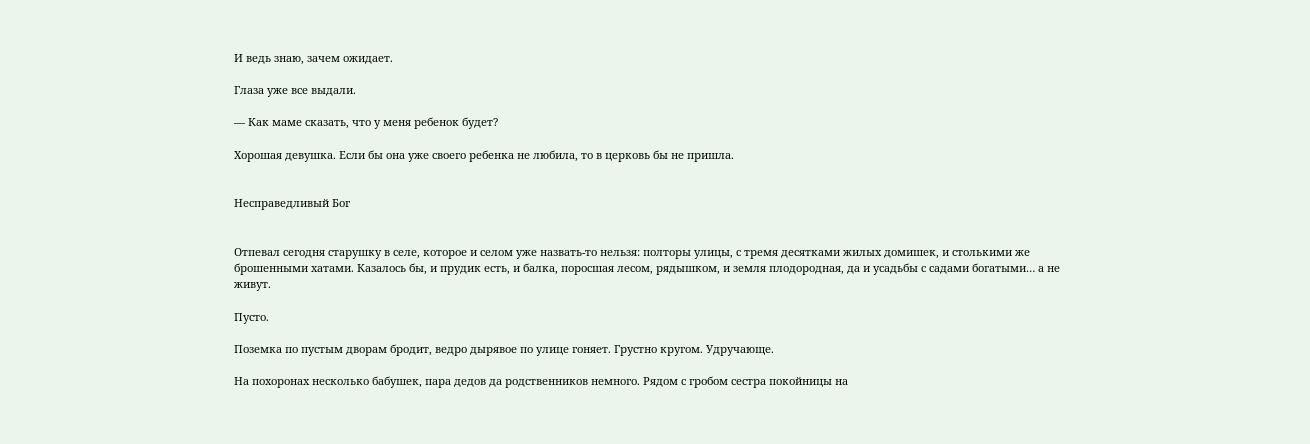И ведь знаю, зачем ожидает.

Глаза уже все выдали.

— Как маме сказать, что у меня ребенок будет?

Хорошая девушка. Если бы она уже своего ребенка не любила, то в церковь бы не пришла.


Несправедливый Бог


Отпевал сегодня старушку в селе, которое и селом уже назвать-то нельзя: полторы улицы, с тремя десятками жилых домишек, и столькими же брошенными хатами. Казалось бы, и прудик есть, и балка, поросшая лесом, рядышком, и земля плодородная, да и усадьбы с садами богатыми… а не живут.

Пусто.

Поземка по пустым дворам бродит, ведро дырявое по улице гоняет. Грустно кругом. Удручающе.

На похоронах несколько бабушек, пара дедов да родственников немного. Рядом с гробом сестра покойницы на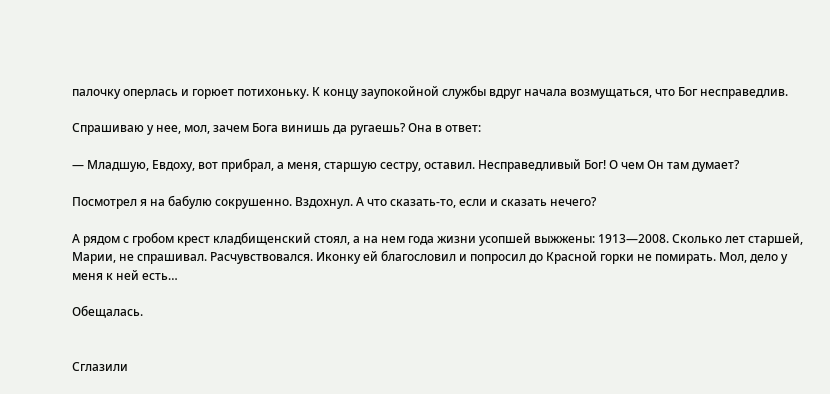палочку оперлась и горюет потихоньку. К концу заупокойной службы вдруг начала возмущаться, что Бог несправедлив.

Спрашиваю у нее, мол, зачем Бога винишь да ругаешь? Она в ответ:

— Младшую, Евдоху, вот прибрал, а меня, старшую сестру, оставил. Несправедливый Бог! О чем Он там думает?

Посмотрел я на бабулю сокрушенно. Вздохнул. А что сказать-то, если и сказать нечего?

А рядом с гробом крест кладбищенский стоял, а на нем года жизни усопшей выжжены: 1913—2008. Сколько лет старшей, Марии, не спрашивал. Расчувствовался. Иконку ей благословил и попросил до Красной горки не помирать. Мол, дело у меня к ней есть…

Обещалась.


Сглазили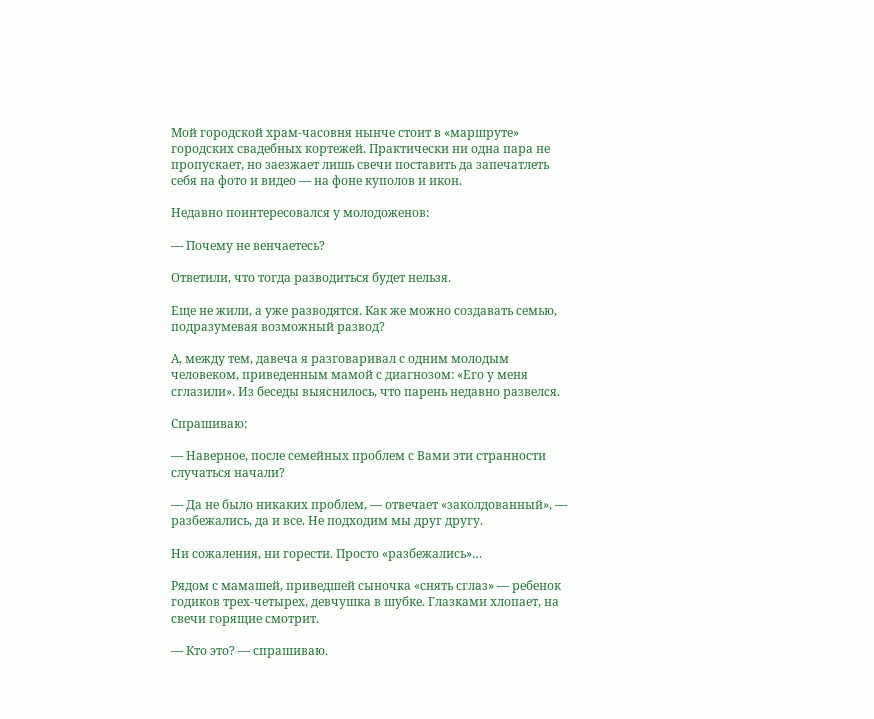Мой городской храм-часовня нынче стоит в «маршруте» городских свадебных кортежей. Практически ни одна пара не пропускает, но заезжает лишь свечи поставить да запечатлеть себя на фото и видео — на фоне куполов и икон.

Недавно поинтересовался у молодоженов:

— Почему не венчаетесь?

Ответили, что тогда разводиться будет нельзя.

Еще не жили, а уже разводятся. Как же можно создавать семью, подразумевая возможный развод?

А, между тем, давеча я разговаривал с одним молодым человеком, приведенным мамой с диагнозом: «Его у меня сглазили». Из беседы выяснилось, что парень недавно развелся.

Спрашиваю:

— Наверное, после семейных проблем с Вами эти странности случаться начали?

— Да не было никаких проблем, — отвечает «заколдованный», — разбежались, да и все. Не подходим мы друг другу.

Ни сожаления, ни горести. Просто «разбежались»…

Рядом с мамашей, приведшей сыночка «снять сглаз» — ребенок годиков трех-четырех, девчушка в шубке. Глазками хлопает, на свечи горящие смотрит.

— Кто это? — спрашиваю.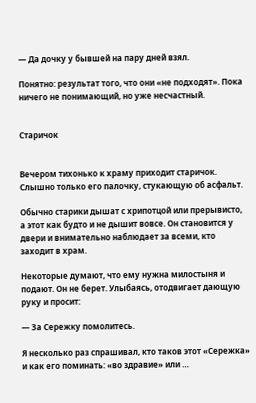— Да дочку у бывшей на пару дней взял.

Понятно: результат того, что они «не подходят». Пока ничего не понимающий, но уже несчастный.


Старичок


Вечером тихонько к храму приходит старичок. Слышно только его палочку, стукающую об асфальт.

Обычно старики дышат с хрипотцой или прерывисто, а этот как будто и не дышит вовсе. Он становится у двери и внимательно наблюдает за всеми, кто заходит в храм.

Некоторые думают, что ему нужна милостыня и подают. Он не берет. Улыбаясь, отодвигает дающую руку и просит:

— За Сережку помолитесь.

Я несколько раз спрашивал, кто таков этот «Сережка» и как его поминать: «во здравие» или …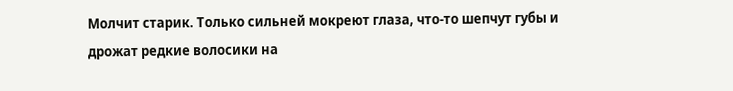Молчит старик. Только сильней мокреют глаза, что-то шепчут губы и дрожат редкие волосики на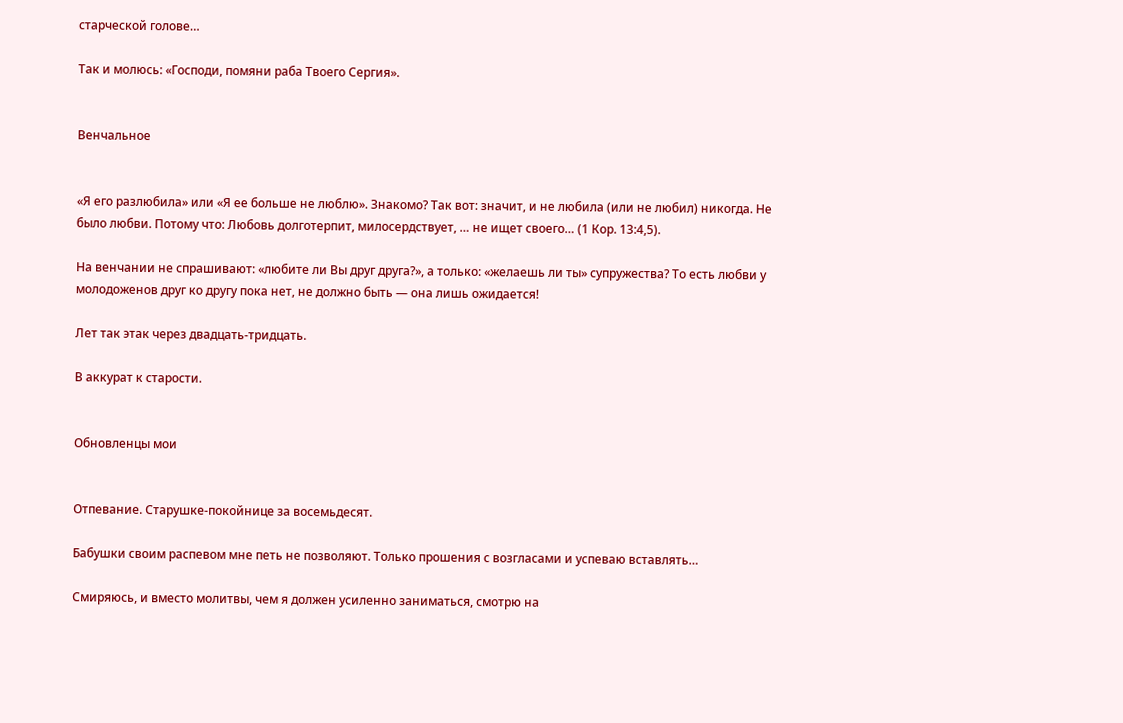старческой голове…

Так и молюсь: «Господи, помяни раба Твоего Сергия».


Венчальное


«Я его разлюбила» или «Я ее больше не люблю». Знакомо? Так вот: значит, и не любила (или не любил) никогда. Не было любви. Потому что: Любовь долготерпит, милосердствует, … не ищет своего… (1 Кор. 13:4,5).

На венчании не спрашивают: «любите ли Вы друг друга?», а только: «желаешь ли ты» супружества? То есть любви у молодоженов друг ко другу пока нет, не должно быть — она лишь ожидается!

Лет так этак через двадцать-тридцать.

В аккурат к старости.


Обновленцы мои


Отпевание. Старушке-покойнице за восемьдесят.

Бабушки своим распевом мне петь не позволяют. Только прошения с возгласами и успеваю вставлять…

Смиряюсь, и вместо молитвы, чем я должен усиленно заниматься, смотрю на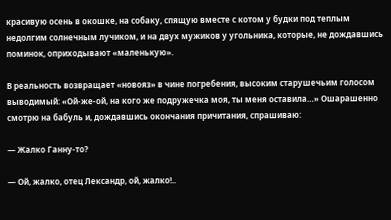красивую осень в окошке, на собаку, спящую вместе с котом у будки под теплым недолгим солнечным лучиком, и на двух мужиков у угольника, которые, не дождавшись поминок, оприходывают «маленькую».

В реальность возвращает «новояз» в чине погребения, высоким старушечьим голосом выводимый: «Ой-же-ой, на кого же подружечка моя, ты меня оставила…» Ошарашенно смотрю на бабуль и, дождавшись окончания причитания, спрашиваю:

— Жалко Ганну-то?

— Ой, жалко, отец Лександр, ой, жалко!..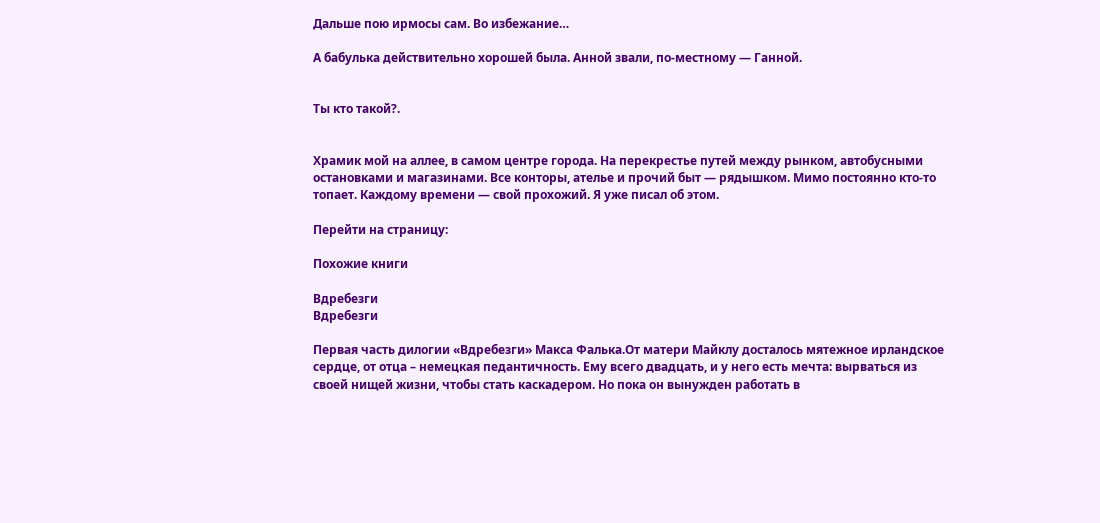Дальше пою ирмосы сам. Во избежание…

А бабулька действительно хорошей была. Анной звали, по-местному — Ганной.


Ты кто такой?.


Храмик мой на аллее, в самом центре города. На перекрестье путей между рынком, автобусными остановками и магазинами. Все конторы, ателье и прочий быт — рядышком. Мимо постоянно кто-то топает. Каждому времени — свой прохожий. Я уже писал об этом.

Перейти на страницу:

Похожие книги

Вдребезги
Вдребезги

Первая часть дилогии «Вдребезги» Макса Фалька.От матери Майклу досталось мятежное ирландское сердце, от отца – немецкая педантичность. Ему всего двадцать, и у него есть мечта: вырваться из своей нищей жизни, чтобы стать каскадером. Но пока он вынужден работать в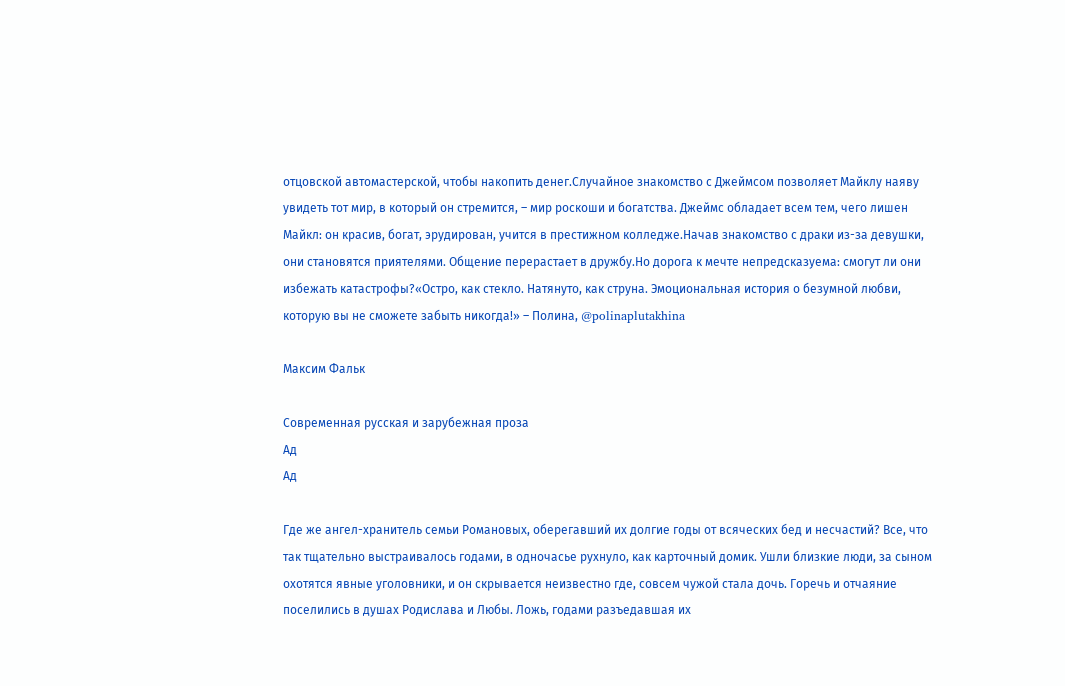отцовской автомастерской, чтобы накопить денег.Случайное знакомство с Джеймсом позволяет Майклу наяву увидеть тот мир, в который он стремится, – мир роскоши и богатства. Джеймс обладает всем тем, чего лишен Майкл: он красив, богат, эрудирован, учится в престижном колледже.Начав знакомство с драки из-за девушки, они становятся приятелями. Общение перерастает в дружбу.Но дорога к мечте непредсказуема: смогут ли они избежать катастрофы?«Остро, как стекло. Натянуто, как струна. Эмоциональная история о безумной любви, которую вы не сможете забыть никогда!» – Полина, @polinaplutakhina

Максим Фальк

Современная русская и зарубежная проза
Ад
Ад

Где же ангел-хранитель семьи Романовых, оберегавший их долгие годы от всяческих бед и несчастий? Все, что так тщательно выстраивалось годами, в одночасье рухнуло, как карточный домик. Ушли близкие люди, за сыном охотятся явные уголовники, и он скрывается неизвестно где, совсем чужой стала дочь. Горечь и отчаяние поселились в душах Родислава и Любы. Ложь, годами разъедавшая их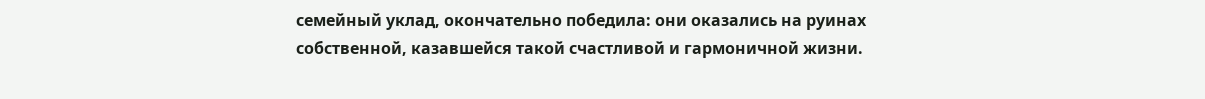семейный уклад, окончательно победила: они оказались на руинах собственной, казавшейся такой счастливой и гармоничной жизни.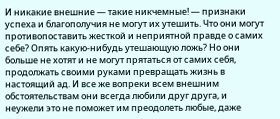И никакие внешние — такие никчемные! — признаки успеха и благополучия не могут их утешить. Что они могут противопоставить жесткой и неприятной правде о самих себе? Опять какую-нибудь утешающую ложь? Но они больше не хотят и не могут прятаться от самих себя, продолжать своими руками превращать жизнь в настоящий ад. И все же вопреки всем внешним обстоятельствам они всегда любили друг друга, и неужели это не поможет им преодолеть любые, даже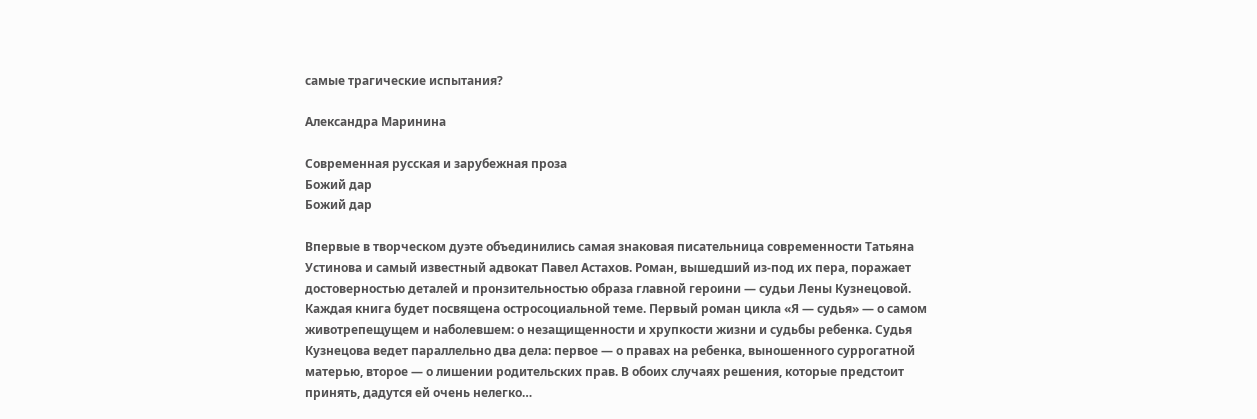самые трагические испытания?

Александра Маринина

Современная русская и зарубежная проза
Божий дар
Божий дар

Впервые в творческом дуэте объединились самая знаковая писательница современности Татьяна Устинова и самый известный адвокат Павел Астахов. Роман, вышедший из-под их пера, поражает достоверностью деталей и пронзительностью образа главной героини — судьи Лены Кузнецовой. Каждая книга будет посвящена остросоциальной теме. Первый роман цикла «Я — судья» — о самом животрепещущем и наболевшем: о незащищенности и хрупкости жизни и судьбы ребенка. Судья Кузнецова ведет параллельно два дела: первое — о правах на ребенка, выношенного суррогатной матерью, второе — о лишении родительских прав. В обоих случаях решения, которые предстоит принять, дадутся ей очень нелегко…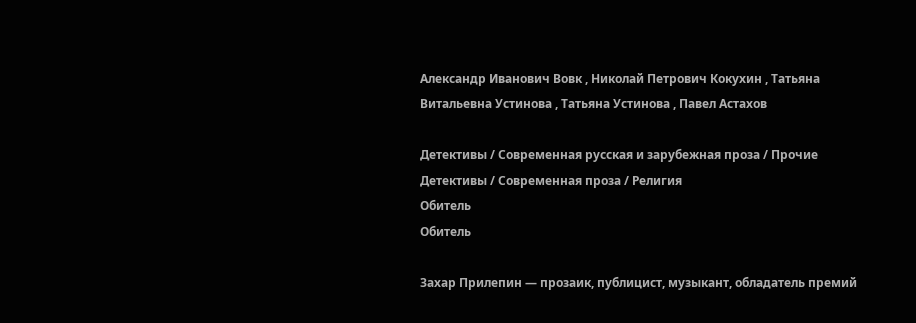Александр Иванович Вовк , Николай Петрович Кокухин , Татьяна Витальевна Устинова , Татьяна Устинова , Павел Астахов

Детективы / Современная русская и зарубежная проза / Прочие Детективы / Современная проза / Религия
Обитель
Обитель

Захар Прилепин — прозаик, публицист, музыкант, обладатель премий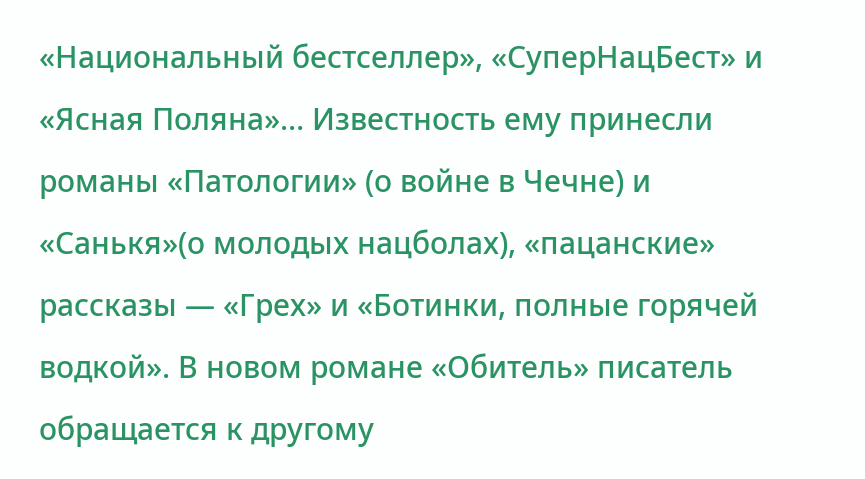«Национальный бестселлер», «СуперНацБест» и «Ясная Поляна»… Известность ему принесли романы «Патологии» (о войне в Чечне) и «Санькя»(о молодых нацболах), «пацанские» рассказы — «Грех» и «Ботинки, полные горячей водкой». В новом романе «Обитель» писатель обращается к другому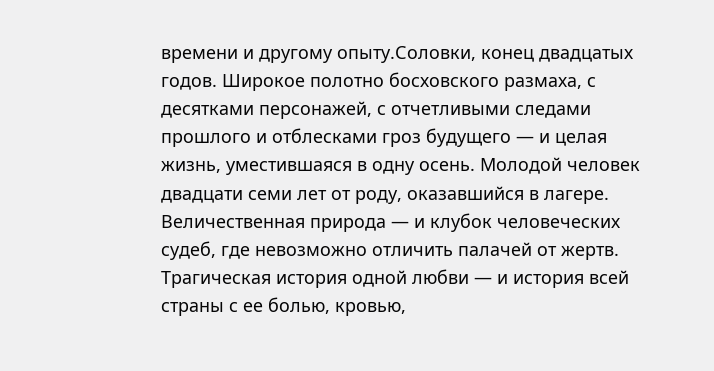времени и другому опыту.Соловки, конец двадцатых годов. Широкое полотно босховского размаха, с десятками персонажей, с отчетливыми следами прошлого и отблесками гроз будущего — и целая жизнь, уместившаяся в одну осень. Молодой человек двадцати семи лет от роду, оказавшийся в лагере. Величественная природа — и клубок человеческих судеб, где невозможно отличить палачей от жертв. Трагическая история одной любви — и история всей страны с ее болью, кровью,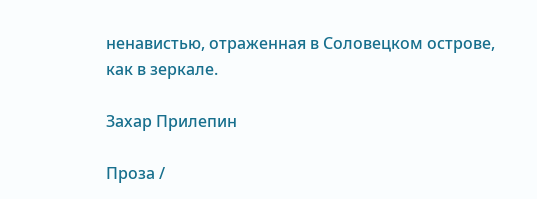ненавистью, отраженная в Соловецком острове, как в зеркале.

Захар Прилепин

Проза /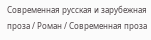Современная русская и зарубежная проза / Роман / Современная проза